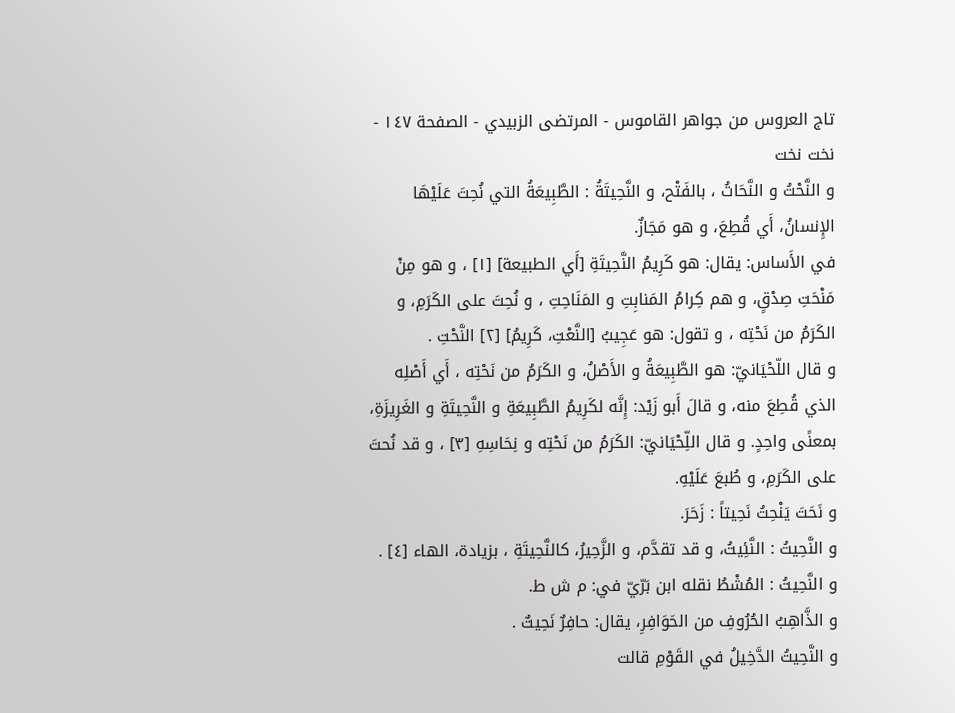تاج العروس من جواهر القاموس - المرتضى الزبيدي - الصفحة ١٤٧ - نخت نخت
و النَّحْتُ و النَّحَاتُ ، بالفَتْح، و النَّحِيتَةُ : الطَّبِيعَةُ التي نُحِتَ عَلَيْهَا الإِنسانُ، أَي قُطِعَ، و هو مَجَازٌ.
في الأَساس: يقال: هو كَرِيمُ النَّحِيتَةِ [أَي الطبيعة] [١] ، و هو مِنْ مَنْحَتِ صِدْقٍ، و هم كِرامُ المَنابِتِ و المَنَاحِتِ ، و نُحِتَ على الكَرَمِ، و الكَرَمُ من نَحْتِه ، و تقول: هو عَجِيبُ [النَّعْتِ، كَرِيمُ] [٢] النَّحْتِ .
و قال اللّحْيَانيّ: هو الطَّبِيعَةُ و الأَصْلُ، و الكَرَمُ من نَحْتِه ، أَي أَصْلِه الذي قُطِعَ منه، و قالَ أَبو زَيْد: إِنَّه لكَرِيمُ الطَّبِيعَةِ و النَّحِيتَةِ و الغَرِيزَةِ، بمعنًى واحِدٍ. و قال اللِّحْيَانيّ: الكَرَمُ من نَحْتِه و نِحَاسِهِ [٣] ، و قد نُحتَ على الكَرَمِ، و طُبعَ عَلَيْهِ.
و نَحَتَ يَنْحِتُ نَحِيتاً : زَحَرَ.
و النَّحِيتُ : النَّئِيتُ، و قد تقدَّم، و الزَّحِيرُ، كالنَّحِيتَةِ ، بزيادة، الهاء [٤] .
و النَّحِيتُ : المُشْطُ نقله ابن بَرّيّ في: م ش ط.
و الذَّاهِبُ الحُرُوفِ من الحَوَافِرِ، يقال: حافِرٌ نَحِيتٌ .
و النَّحِيتُ الدَّخِيلُ في القَوْمِ قالت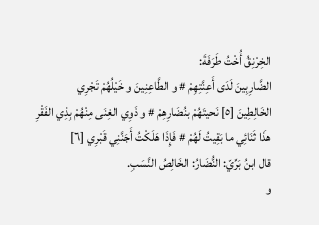الخِرْنِقُ أُخْتُ طَرَفَةَ:
الضَّارِبِينَ لَدَى أَعِنَّتِهِمْ # و الطَّاعِنِينَ و خَيْلُهُمْ تَجْرِي
الخَالِطِينَ [٥] نَحيتَهُمْ بنُضَارِهِمْ # و ذَوِي الغِنَى مِنْهُمْ بِذِي الفَقْرِ
هذَا ثَنَائِي ما بَقِيتُ لَهُمْ # فَإِذَا هَلَكْتُ أَجَنَّنِي قَبْرِي [٦]
قال ابنُ بَرِّيّ: النُّضَارُ: الخَالِصُ النَّسَبِ.
و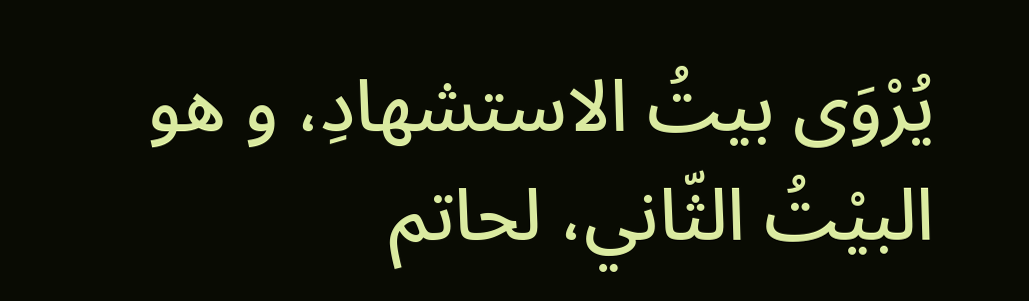يُرْوَى بيتُ الاستشهادِ، و هو البيْتُ الثّاني، لحاتم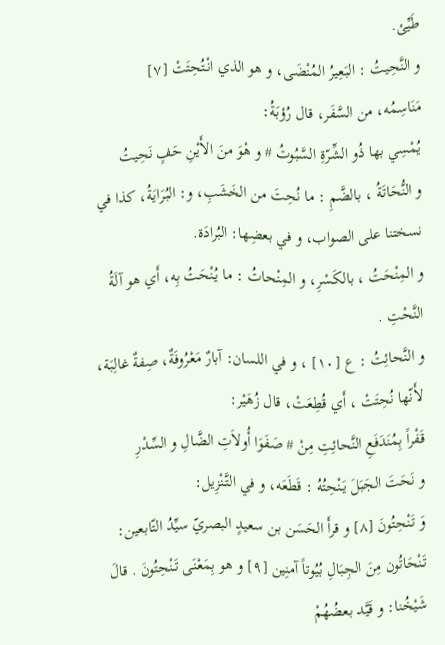طَيِّئ.
و النَّحِيتُ : البَعِيرُ المُنْضَى، و هو الذي انْتُحِتَتْ [٧]
مَنَاسِمُه، من السَّفَر، قال رُؤبَةُ:
يُمْسِي بها ذُو الشِّرّةِ السَّبُوتُ # و هْوَ منَ الأَيْنِ حَفٍ نَحِيتُ
و النُّحَاتَةُ ، بالضَّمِ : ما نُحِتَ من الخَشَبِ، و: البُرَايَةُ، كذا في نسختنا على الصواب، و في بعضِها: البُرادَة.
و المِنْحَتُ ، بالكَسْرِ، و المِنْحاتُ : ما يُنْحَتُ بِه، أَي هو آلَةُ النَّحْتِ .
و النَّحائِتُ : ع [١٠] ، و في اللسان: آبارٌ مَعْرُوفَةٌ، صِفةٌ غالِبَة، لأَنّها نُحِتَتْ ، أَي قُطِعَتْ، قال زُهَيْر:
قَفْراً بِمُنَدَفَعِ النَّحائِتِ مِنْ # صَفَوَا أُولاَتِ الضَّالِ و السِّدْرِ
و نَحَتَ الجَبَلَ يَنْحِتُهُ : قَطَعَه، و في التَّنْزِيل:
وَ تَنْحِتُونَ [٨] و قرأَ الحَسَن بن سعيدٍ البصريّ سيِّدُ التّابعين: تَنْحَاتُون مِنَ الجِبَالِ بُيُوتاً آمنِين [٩] و هو بِمَعْنَى تَنْحِتُونَ . قالَ شَيْخُنا: و قَيَّد بعضُهُمْ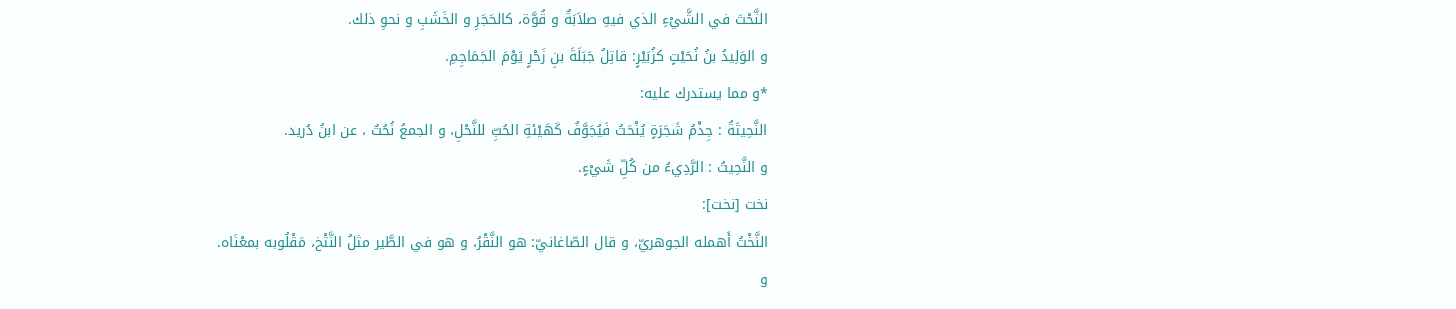النَّحْتَ في الشَّيْءِ الذي فيهِ صلاَبَةٌ و قُوَّة، كالحَجَرِ و الخَشَبِ و نحوِ ذلك.
و الوَلِيدُ بنُ نُحَيْتٍ كزُبَيْرٍ: قاتِلُ جَبَلَةَ بنِ زَحْرٍ يَوْمَ الجَمَاجِمِ.
*و مما يستدرك عليه:
النَّحِيتَةُ : جِذْمُ شَجَرَةٍ يُنْحَتُ فَيُجَوَّفُ كَهَيْئةِ الحُبِّ للنَّحْلِ، و الجمعُ نُحُتٌ ، عن ابنُ دُريد.
و النَّحِيتُ : الرَّدِيءُ من كُلِّ شَيْءٍ.
نخت [نخت]:
النَّخْتُ أَهمله الجوهريّ، و قال الصّاغانيّ: هو النَّقْرُ، و هو في الطَّير مثلُ النَّتْخ، مَقْلُوبه بمعْنَاه.
و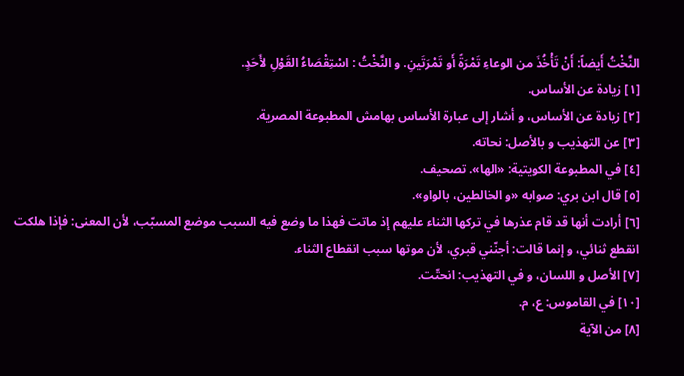النَّخْتُ أَيضاً: أَنْ تَأْخُذَ من الوعاءِ تَمْرَةً أَو تَمْرَتَينِ. و النَّخْتُ : اسْتِقْصَاءُ القَوْلِ لأَحَدٍ.
[١] زيادة عن الأساس.
[٢] زيادة عن الأساس، و أشار إلى عبارة الأساس بهامش المطبوعة المصرية.
[٣] عن التهذيب و بالأصل: نحاته.
[٤] في المطبوعة الكويتية: «الها». تصحيف.
[٥] قال ابن بري: صوابه «و الخالطين، بالواو».
[٦] أرادت أنها قد قام عذرها في تركها الثناء عليهم إذ ماتت فهذا ما وضع فيه السبب موضع المسبّب، لأن المعنى: فإذا هلكت انقطع ثنائي، و إنما قالت: أجنّني قبري، لأن موتها سبب انقطاع الثناء.
[٧] الأصل و اللسان، و في التهذيب: انحتّت.
[١٠] في القاموس: ع، م.
[٨] من الآية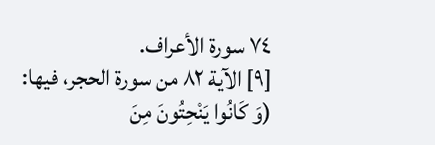٧٤ سورة الأعراف.
[٩] الآية ٨٢ من سورة الحجر، فيها: (وَ كَانُوا يَنْحِتُونَ مِنَ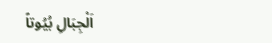اَلْجِبَالِ بُيُوتاً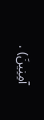آمِنِينَ) .